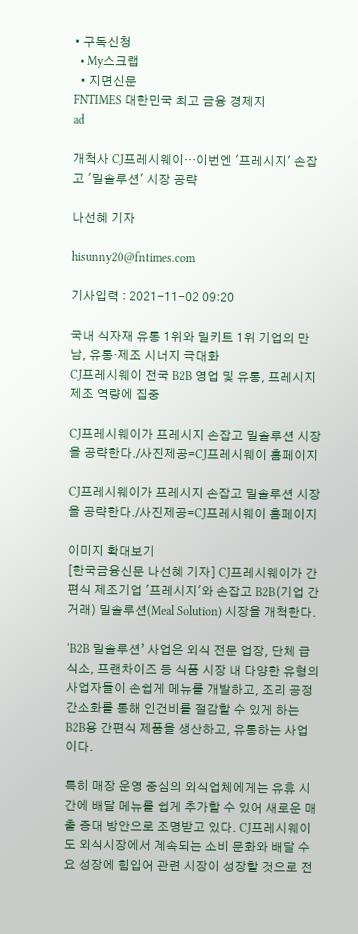• 구독신청
  • My스크랩
  • 지면신문
FNTIMES 대한민국 최고 금융 경제지
ad

개척사 CJ프레시웨이…이번엔 '프레시지' 손잡고 '밀솔루션' 시장 공략

나선혜 기자

hisunny20@fntimes.com

기사입력 : 2021-11-02 09:20

국내 식자재 유통 1위와 밀키트 1위 기업의 만남, 유통·제조 시너지 극대화
CJ프레시웨이 전국 B2B 영업 및 유통, 프레시지 제조 역량에 집중

CJ프레시웨이가 프레시지 손잡고 밀솔루션 시장을 공략한다./사진제공=CJ프레시웨이 홈페이지

CJ프레시웨이가 프레시지 손잡고 밀솔루션 시장을 공략한다./사진제공=CJ프레시웨이 홈페이지

이미지 확대보기
[한국금융신문 나선혜 기자] CJ프레시웨이가 간편식 제조기업 '프레시지'와 손잡고 B2B(기업 간 거래) 밀솔루션(Meal Solution) 시장을 개척한다.

‘B2B 밀솔루션’ 사업은 외식 전문 업장, 단체 급식소, 프랜차이즈 등 식품 시장 내 다양한 유형의 사업자들이 손쉽게 메뉴를 개발하고, 조리 공정 간소화를 통해 인건비를 절감할 수 있게 하는 B2B용 간편식 제품을 생산하고, 유통하는 사업이다.

특히 매장 운영 중심의 외식업체에게는 유휴 시간에 배달 메뉴를 쉽게 추가할 수 있어 새로운 매출 증대 방안으로 조명받고 있다. CJ프레시웨이도 외식시장에서 계속되는 소비 문화와 배달 수요 성장에 힘입어 관련 시장이 성장할 것으로 전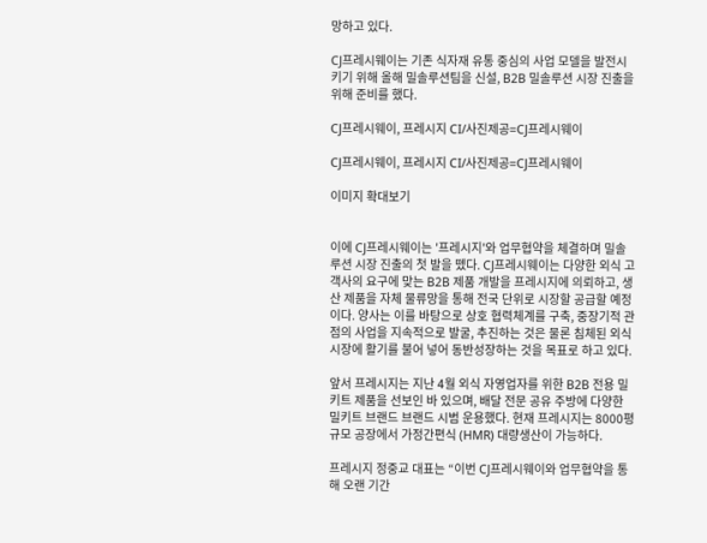망하고 있다.

CJ프레시웨이는 기존 식자재 유통 중심의 사업 모델을 발전시키기 위해 올해 밀솔루션팀을 신설, B2B 밀솔루션 시장 진출을 위해 준비를 했다.

CJ프레시웨이, 프레시지 CI/사진제공=CJ프레시웨이

CJ프레시웨이, 프레시지 CI/사진제공=CJ프레시웨이

이미지 확대보기


이에 CJ프레시웨이는 '프레시지'와 업무협약을 체결하며 밀솔루션 시장 진출의 첫 발을 뗐다. CJ프레시웨이는 다양한 외식 고객사의 요구에 맞는 B2B 제품 개발을 프레시지에 의뢰하고, 생산 제품을 자체 물류망을 통해 전국 단위로 시장할 공급할 예정이다. 양사는 이를 바탕으로 상호 협력체계를 구축, 중장기적 관점의 사업을 지속적으로 발굴, 추진하는 것은 물론 침체된 외식 시장에 활기를 불어 넣어 동반성장하는 것을 목표로 하고 있다.

앞서 프레시지는 지난 4월 외식 자영업자를 위한 B2B 전용 밀키트 제품을 선보인 바 있으며, 배달 전문 공유 주방에 다양한 밀키트 브랜드 브랜드 시범 운용했다. 현재 프레시지는 8000평 규모 공장에서 가정간편식 (HMR) 대량생산이 가능하다.

프레시지 정중교 대표는 “이번 CJ프레시웨이와 업무협약을 통해 오랜 기간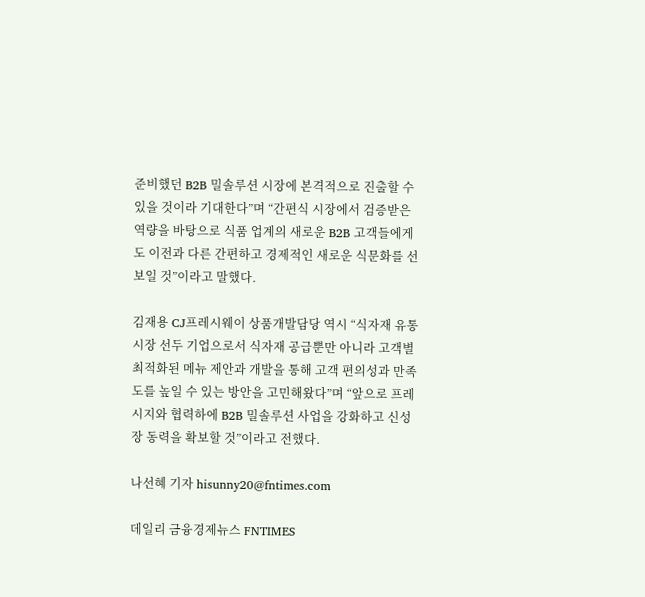준비했던 B2B 밀솔루션 시장에 본격적으로 진출할 수 있을 것이라 기대한다”며 “간편식 시장에서 검증받은 역량을 바탕으로 식품 업계의 새로운 B2B 고객들에게도 이전과 다른 간편하고 경제적인 새로운 식문화를 선보일 것”이라고 말했다.

김재용 CJ프레시웨이 상품개발담당 역시 “식자재 유통시장 선두 기업으로서 식자재 공급뿐만 아니라 고객별 최적화된 메뉴 제안과 개발을 통해 고객 편의성과 만족도를 높일 수 있는 방안을 고민해왔다”며 “앞으로 프레시지와 협력하에 B2B 밀솔루션 사업을 강화하고 신성장 동력을 확보할 것”이라고 전했다.

나선혜 기자 hisunny20@fntimes.com

데일리 금융경제뉴스 FNTIMES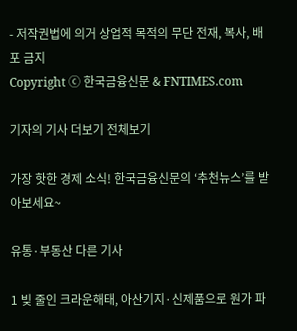- 저작권법에 의거 상업적 목적의 무단 전재, 복사, 배포 금지
Copyright ⓒ 한국금융신문 & FNTIMES.com

기자의 기사 더보기 전체보기

가장 핫한 경제 소식! 한국금융신문의 ‘추천뉴스’를 받아보세요~

유통·부동산 다른 기사

1 빚 줄인 크라운해태, 아산기지·신제품으로 원가 파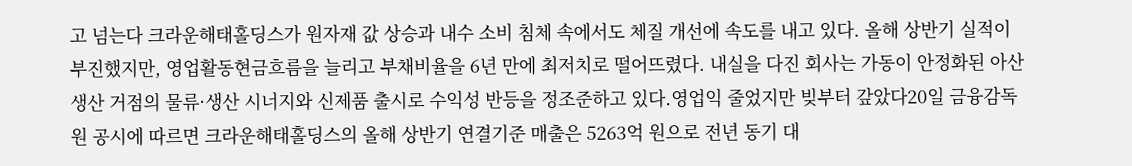고 넘는다 크라운해태홀딩스가 원자재 값 상승과 내수 소비 침체 속에서도 체질 개선에 속도를 내고 있다. 올해 상반기 실적이 부진했지만, 영업활동현금흐름을 늘리고 부채비율을 6년 만에 최저치로 떨어뜨렸다. 내실을 다진 회사는 가동이 안정화된 아산 생산 거점의 물류·생산 시너지와 신제품 출시로 수익성 반등을 정조준하고 있다.영업익 줄었지만 빚부터 갚았다20일 금융감독원 공시에 따르면 크라운해태홀딩스의 올해 상반기 연결기준 매출은 5263억 원으로 전년 동기 대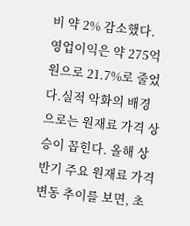비 약 2% 감소했다. 영업이익은 약 275억 원으로 21.7%로 줄었다.실적 악화의 배경으로는 원재료 가격 상승이 꼽힌다. 올해 상반기 주요 원재료 가격 변동 추이를 보면, 초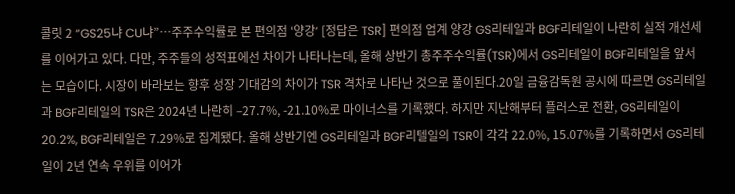콜릿 2 “GS25냐 CU냐”…주주수익률로 본 편의점 ‘양강ʼ [정답은 TSR] 편의점 업계 양강 GS리테일과 BGF리테일이 나란히 실적 개선세를 이어가고 있다. 다만, 주주들의 성적표에선 차이가 나타나는데, 올해 상반기 총주주수익률(TSR)에서 GS리테일이 BGF리테일을 앞서는 모습이다. 시장이 바라보는 향후 성장 기대감의 차이가 TSR 격차로 나타난 것으로 풀이된다.20일 금융감독원 공시에 따르면 GS리테일과 BGF리테일의 TSR은 2024년 나란히 –27.7%, -21.10%로 마이너스를 기록했다. 하지만 지난해부터 플러스로 전환, GS리테일이 20.2%, BGF리테일은 7.29%로 집계됐다. 올해 상반기엔 GS리테일과 BGF리텔일의 TSR이 각각 22.0%, 15.07%를 기록하면서 GS리테일이 2년 연속 우위를 이어가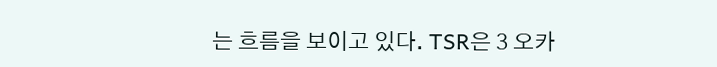는 흐름을 보이고 있다. TSR은 3 오카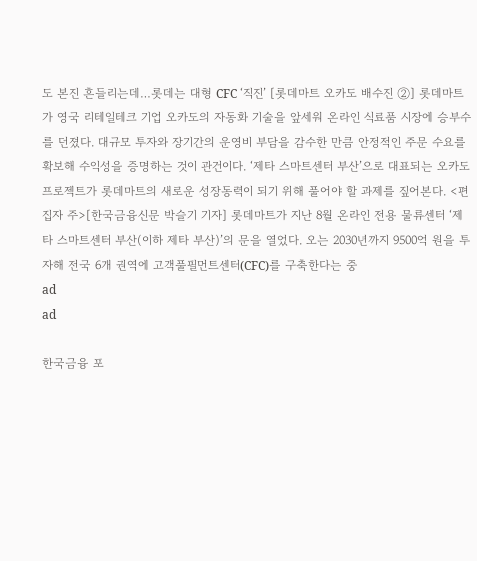도 본진 흔들리는데…롯데는 대형 CFC ‘직진’ [롯데마트 오카도 배수진 ②] 롯데마트가 영국 리테일테크 기업 오카도의 자동화 기술을 앞세워 온라인 식료품 시장에 승부수를 던졌다. 대규모 투자와 장기간의 운영비 부담을 감수한 만큼 안정적인 주문 수요를 확보해 수익성을 증명하는 것이 관건이다. ‘제타 스마트센터 부산’으로 대표되는 오카도 프로젝트가 롯데마트의 새로운 성장동력이 되기 위해 풀어야 할 과제를 짚어본다. <편집자 주>[한국금융신문 박슬기 기자] 롯데마트가 지난 8월 온라인 전용 물류센터 ‘제타 스마트센터 부산(이하 제타 부산)’의 문을 열었다. 오는 2030년까지 9500억 원을 투자해 전국 6개 권역에 고객풀필먼트센터(CFC)를 구축한다는 중
ad
ad

한국금융 포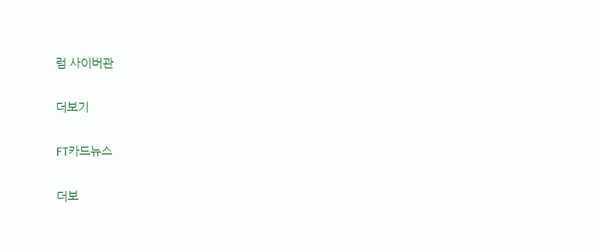럼 사이버관

더보기

FT카드뉴스

더보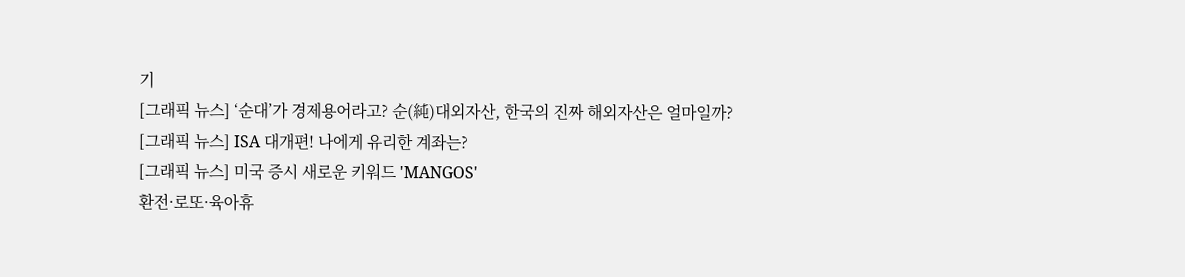기
[그래픽 뉴스] ‘순대’가 경제용어라고? 순(純)대외자산, 한국의 진짜 해외자산은 얼마일까?
[그래픽 뉴스] ISA 대개편! 나에게 유리한 계좌는?
[그래픽 뉴스] 미국 증시 새로운 키워드 'MANGOS'
환전·로또·육아휴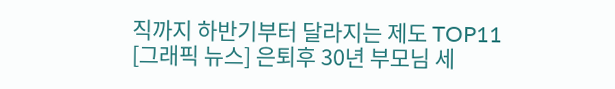직까지 하반기부터 달라지는 제도 TOP11
[그래픽 뉴스] 은퇴후 30년 부모님 세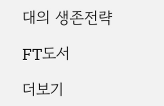대의 생존전략

FT도서

더보기